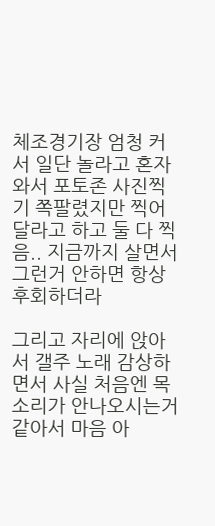체조경기장 엄청 커서 일단 놀라고 혼자와서 포토존 사진찍기 쪽팔렸지만 찍어달라고 하고 둘 다 찍음.. 지금까지 살면서 그런거 안하면 항상 후회하더라

그리고 자리에 앉아서 갤주 노래 감상하면서 사실 처음엔 목소리가 안나오시는거같아서 마음 아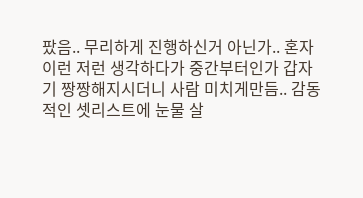팠음.. 무리하게 진행하신거 아닌가.. 혼자 이런 저런 생각하다가 중간부터인가 갑자기 짱짱해지시더니 사람 미치게만듬.. 감동적인 셋리스트에 눈물 살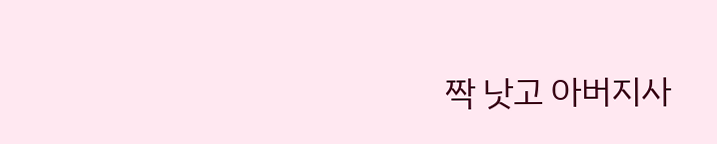짝 낫고 아버지사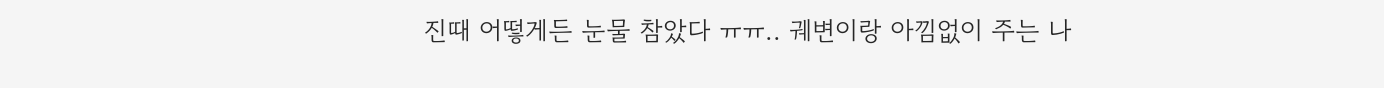진때 어떻게든 눈물 참았다 ㅠㅠ.. 궤변이랑 아낌없이 주는 나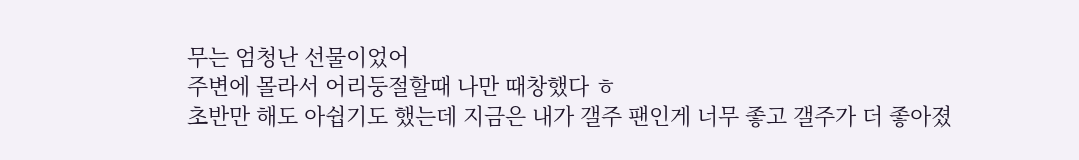무는 엄청난 선물이었어
주변에 몰라서 어리둥절할때 나만 때창했다 ㅎ
초반만 해도 아쉽기도 했는데 지금은 내가 갤주 팬인게 너무 좋고 갤주가 더 좋아졌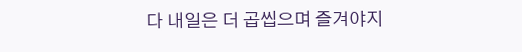다 내일은 더 곱씹으며 즐겨야지